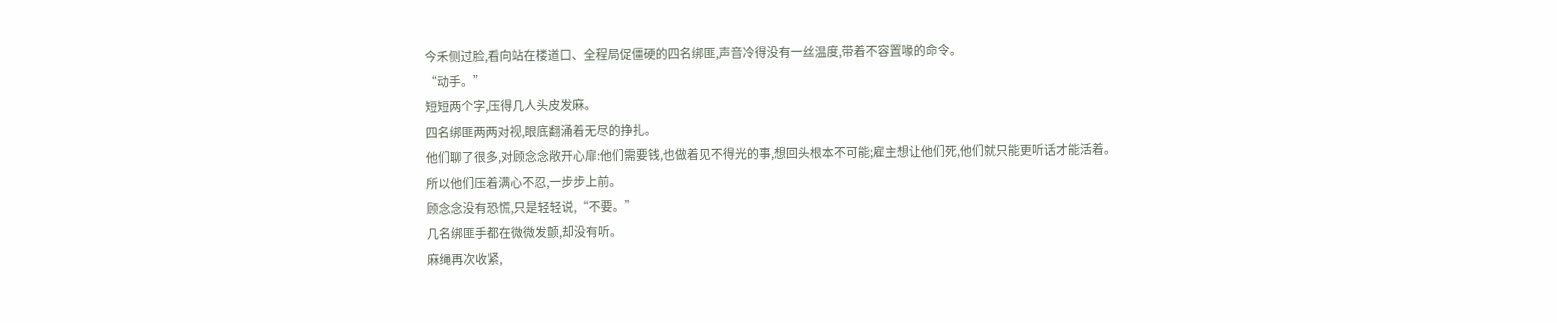今禾侧过脸,看向站在楼道口、全程局促僵硬的四名绑匪,声音冷得没有一丝温度,带着不容置喙的命令。
“动手。”
短短两个字,压得几人头皮发麻。
四名绑匪两两对视,眼底翻涌着无尽的挣扎。
他们聊了很多,对顾念念敞开心扉:他们需要钱,也做着见不得光的事,想回头根本不可能;雇主想让他们死,他们就只能更听话才能活着。
所以他们压着满心不忍,一步步上前。
顾念念没有恐慌,只是轻轻说,“不要。”
几名绑匪手都在微微发颤,却没有听。
麻绳再次收紧,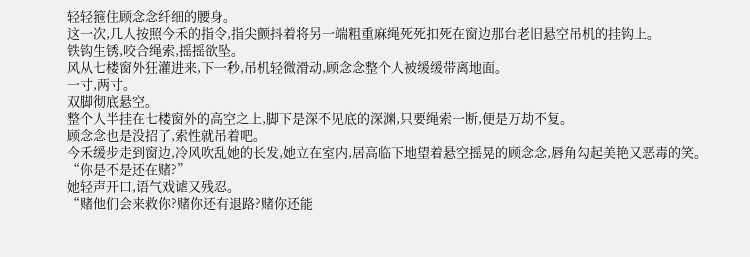轻轻箍住顾念念纤细的腰身。
这一次,几人按照今禾的指令,指尖颤抖着将另一端粗重麻绳死死扣死在窗边那台老旧悬空吊机的挂钩上。
铁钩生锈,咬合绳索,摇摇欲坠。
风从七楼窗外狂灌进来,下一秒,吊机轻微滑动,顾念念整个人被缓缓带离地面。
一寸,两寸。
双脚彻底悬空。
整个人半挂在七楼窗外的高空之上,脚下是深不见底的深渊,只要绳索一断,便是万劫不复。
顾念念也是没招了,索性就吊着吧。
今禾缓步走到窗边,冷风吹乱她的长发,她立在室内,居高临下地望着悬空摇晃的顾念念,唇角勾起美艳又恶毒的笑。
“你是不是还在赌?”
她轻声开口,语气戏谑又残忍。
“赌他们会来救你?赌你还有退路?赌你还能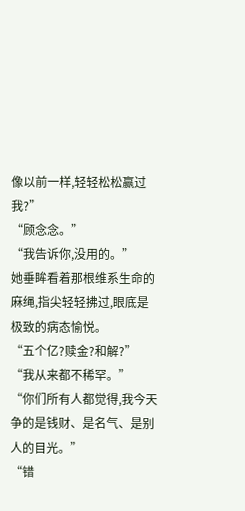像以前一样,轻轻松松赢过我?”
“顾念念。”
“我告诉你,没用的。”
她垂眸看着那根维系生命的麻绳,指尖轻轻拂过,眼底是极致的病态愉悦。
“五个亿?赎金?和解?”
“我从来都不稀罕。”
“你们所有人都觉得,我今天争的是钱财、是名气、是别人的目光。”
“错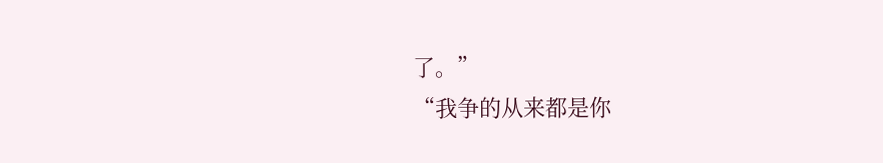了。”
“我争的从来都是你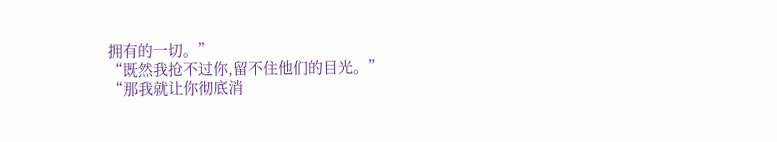拥有的一切。”
“既然我抢不过你,留不住他们的目光。”
“那我就让你彻底消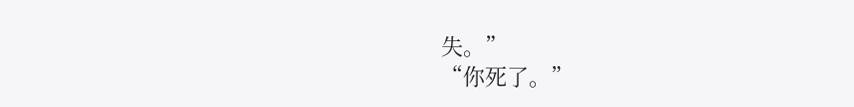失。”
“你死了。”